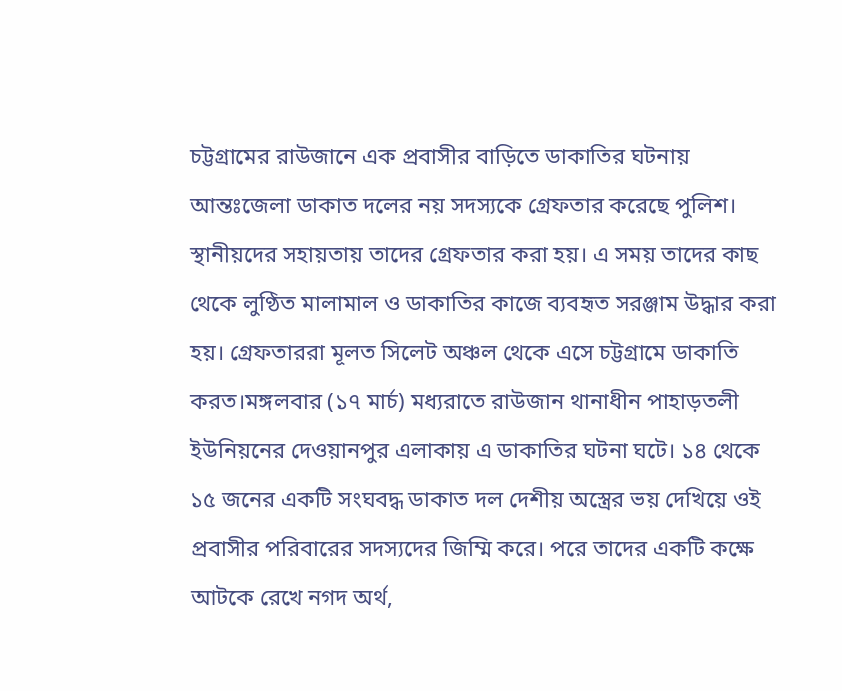চট্টগ্রামের রাউজানে এক প্রবাসীর বাড়িতে ডাকাতির ঘটনায় আন্তঃজেলা ডাকাত দলের নয় সদস্যকে গ্রেফতার করেছে পুলিশ। স্থানীয়দের সহায়তায় তাদের গ্রেফতার করা হয়। এ সময় তাদের কাছ থেকে লুণ্ঠিত মালামাল ও ডাকাতির কাজে ব্যবহৃত সরঞ্জাম উদ্ধার করা হয়। গ্রেফতাররা মূলত সিলেট অঞ্চল থেকে এসে চট্টগ্রামে ডাকাতি করত।মঙ্গলবার (১৭ মার্চ) মধ্যরাতে রাউজান থানাধীন পাহাড়তলী ইউনিয়নের দেওয়ানপুর এলাকায় এ ডাকাতির ঘটনা ঘটে। ১৪ থেকে ১৫ জনের একটি সংঘবদ্ধ ডাকাত দল দেশীয় অস্ত্রের ভয় দেখিয়ে ওই প্রবাসীর পরিবারের সদস্যদের জিম্মি করে। পরে তাদের একটি কক্ষে আটকে রেখে নগদ অর্থ,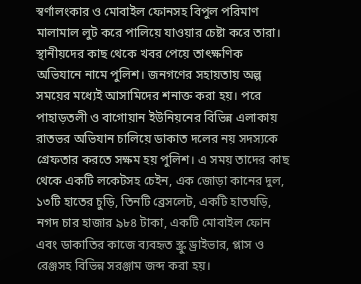স্বর্ণালংকার ও মোবাইল ফোনসহ বিপুল পরিমাণ মালামাল লুট করে পালিয়ে যাওয়ার চেষ্টা করে তারা। স্থানীয়দের কাছ থেকে খবর পেয়ে তাৎক্ষণিক অভিযানে নামে পুলিশ। জনগণের সহায়তায় অল্প সময়ের মধ্যেই আসামিদের শনাক্ত করা হয়। পরে পাহাড়তলী ও বাগোয়ান ইউনিয়নের বিভিন্ন এলাকায় রাতভর অভিযান চালিয়ে ডাকাত দলের নয় সদস্যকে গ্রেফতার করতে সক্ষম হয় পুলিশ। এ সময় তাদের কাছ থেকে একটি লকেটসহ চেইন, এক জোড়া কানের দুল, ১৩টি হাতের চুড়ি, তিনটি ব্রেসলেট, একটি হাতঘড়ি, নগদ চার হাজার ৯৮৪ টাকা, একটি মোবাইল ফোন এবং ডাকাতির কাজে ব্যবহৃত স্ক্রু ড্রাইভার, প্লাস ও রেঞ্জসহ বিভিন্ন সরঞ্জাম জব্দ করা হয়।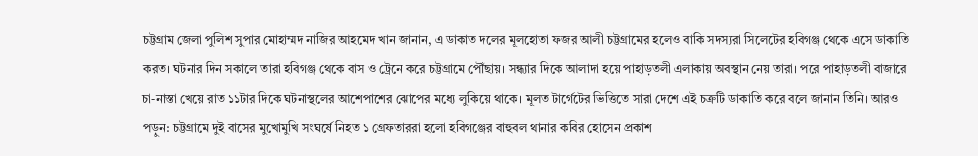চট্টগ্রাম জেলা পুলিশ সুপার মোহাম্মদ নাজির আহমেদ খান জানান, এ ডাকাত দলের মূলহোতা ফজর আলী চট্টগ্রামের হলেও বাকি সদস্যরা সিলেটের হবিগঞ্জ থেকে এসে ডাকাতি করত। ঘটনার দিন সকালে তারা হবিগঞ্জ থেকে বাস ও ট্রেনে করে চট্টগ্রামে পৌঁছায়। সন্ধ্যার দিকে আলাদা হয়ে পাহাড়তলী এলাকায় অবস্থান নেয় তারা। পরে পাহাড়তলী বাজারে চা-নাস্তা খেয়ে রাত ১১টার দিকে ঘটনাস্থলের আশেপাশের ঝোপের মধ্যে লুকিয়ে থাকে। মূলত টার্গেটের ভিত্তিতে সারা দেশে এই চক্রটি ডাকাতি করে বলে জানান তিনি। আরও পড়ুন: চট্টগ্রামে দুই বাসের মুখোমুখি সংঘর্ষে নিহত ১ গ্রেফতাররা হলো হবিগঞ্জের বাহুবল থানার কবির হোসেন প্রকাশ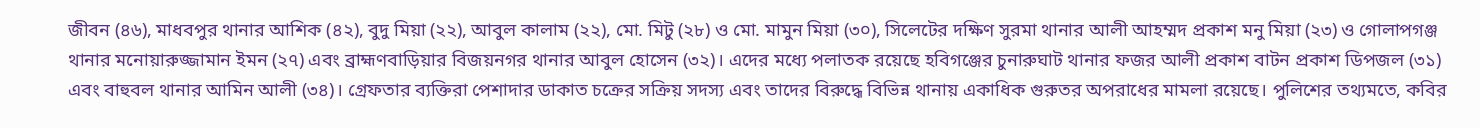জীবন (৪৬), মাধবপুর থানার আশিক (৪২), বুদু মিয়া (২২), আবুল কালাম (২২), মো. মিটু (২৮) ও মো. মামুন মিয়া (৩০), সিলেটের দক্ষিণ সুরমা থানার আলী আহম্মদ প্রকাশ মনু মিয়া (২৩) ও গোলাপগঞ্জ থানার মনোয়ারুজ্জামান ইমন (২৭) এবং ব্রাহ্মণবাড়িয়ার বিজয়নগর থানার আবুল হোসেন (৩২)। এদের মধ্যে পলাতক রয়েছে হবিগঞ্জের চুনারুঘাট থানার ফজর আলী প্রকাশ বাটন প্রকাশ ডিপজল (৩১) এবং বাহুবল থানার আমিন আলী (৩৪)। গ্রেফতার ব্যক্তিরা পেশাদার ডাকাত চক্রের সক্রিয় সদস্য এবং তাদের বিরুদ্ধে বিভিন্ন থানায় একাধিক গুরুতর অপরাধের মামলা রয়েছে। পুলিশের তথ্যমতে, কবির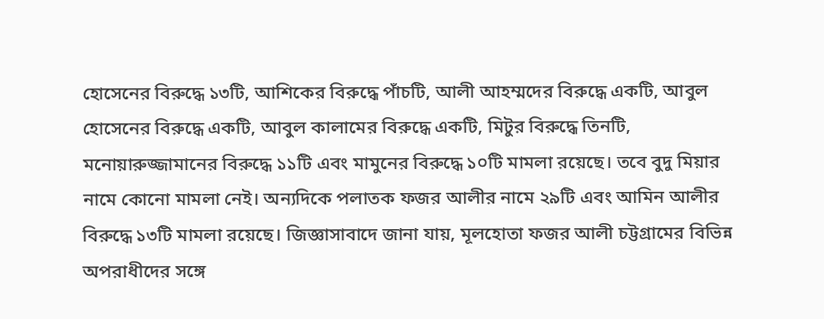হোসেনের বিরুদ্ধে ১৩টি, আশিকের বিরুদ্ধে পাঁচটি, আলী আহম্মদের বিরুদ্ধে একটি, আবুল হোসেনের বিরুদ্ধে একটি, আবুল কালামের বিরুদ্ধে একটি, মিটুর বিরুদ্ধে তিনটি, মনোয়ারুজ্জামানের বিরুদ্ধে ১১টি এবং মামুনের বিরুদ্ধে ১০টি মামলা রয়েছে। তবে বুদু মিয়ার নামে কোনো মামলা নেই। অন্যদিকে পলাতক ফজর আলীর নামে ২৯টি এবং আমিন আলীর বিরুদ্ধে ১৩টি মামলা রয়েছে। জিজ্ঞাসাবাদে জানা যায়, মূলহোতা ফজর আলী চট্টগ্রামের বিভিন্ন অপরাধীদের সঙ্গে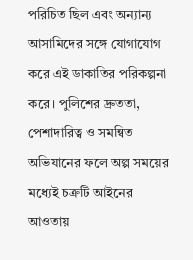পরিচিত ছিল এবং অন্যান্য আসামিদের সঙ্গে যোগাযোগ করে এই ডাকাতির পরিকল্পনা করে। পুলিশের দ্রুততা, পেশাদারিত্ব ও সমন্বিত অভিযানের ফলে অল্প সময়ের মধ্যেই চক্রটি আইনের আওতায়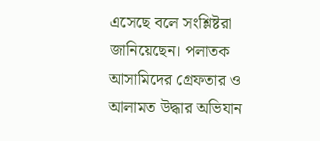এসেছে বলে সংশ্লিষ্টরা জানিয়েছেন। পলাতক আসামিদের গ্রেফতার ও আলামত উদ্ধার অভিযান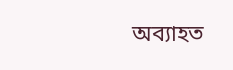অব্যাহত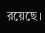রয়েছে।